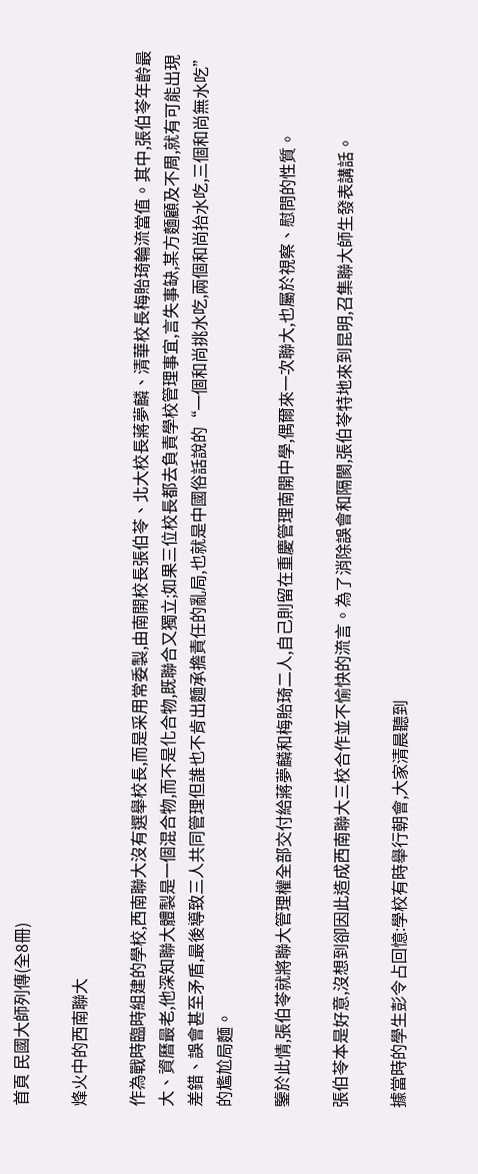首頁 民國大師列傳(全8冊)

烽火中的西南聯大

作為戰時臨時組建的學校,西南聯大沒有選舉校長,而是采用常委製,由南開校長張伯苓、北大校長蔣夢麟、清華校長梅貽琦輪流當值。其中,張伯苓年齡最大、資曆最老,他深知聯大體製是一個混合物,而不是化合物,既聯合又獨立;如果三位校長都去負責學校管理事宜,言失事缺,某方麵顧及不周,就有可能出現差錯、誤會甚至矛盾,最後導致三人共同管理但誰也不肯出麵承擔責任的亂局,也就是中國俗話說的“一個和尚挑水吃,兩個和尚抬水吃,三個和尚無水吃”的尷尬局麵。

鑒於此情,張伯苓就將聯大管理權全部交付給蔣夢麟和梅貽琦二人,自己則留在重慶管理南開中學,偶爾來一次聯大,也屬於視察、慰問的性質。

張伯苓本是好意,沒想到卻因此造成西南聯大三校合作並不愉快的流言。為了消除誤會和隔閡,張伯苓特地來到昆明,召集聯大師生發表講話。

據當時的學生彭令占回憶:學校有時舉行朝會,大家清晨聽到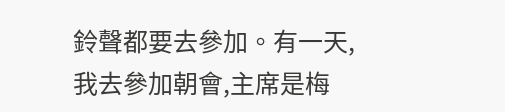鈴聲都要去參加。有一天,我去參加朝會,主席是梅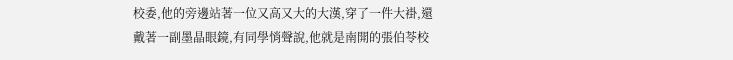校委,他的旁邊站著一位又高又大的大漢,穿了一件大褂,還戴著一副墨晶眼鏡,有同學悄聲說,他就是南開的張伯苓校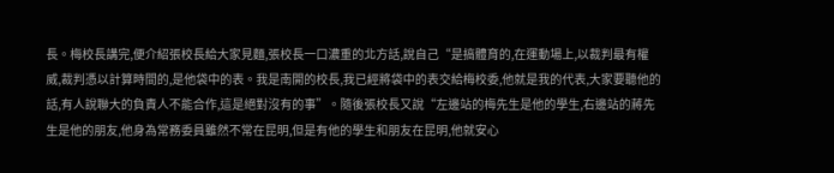長。梅校長講完,便介紹張校長給大家見麵,張校長一口濃重的北方話,說自己“是搞體育的,在運動場上,以裁判最有權威,裁判憑以計算時間的,是他袋中的表。我是南開的校長,我已經將袋中的表交給梅校委,他就是我的代表,大家要聽他的話,有人說聯大的負責人不能合作,這是絕對沒有的事”。隨後張校長又說“左邊站的梅先生是他的學生,右邊站的蔣先生是他的朋友,他身為常務委員雖然不常在昆明,但是有他的學生和朋友在昆明,他就安心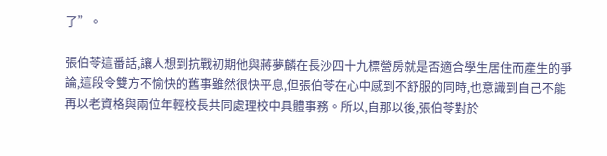了”。

張伯苓這番話,讓人想到抗戰初期他與蔣夢麟在長沙四十九標營房就是否適合學生居住而產生的爭論,這段令雙方不愉快的舊事雖然很快平息,但張伯苓在心中感到不舒服的同時,也意識到自己不能再以老資格與兩位年輕校長共同處理校中具體事務。所以,自那以後,張伯苓對於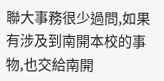聯大事務很少過問,如果有涉及到南開本校的事物,也交給南開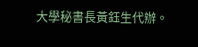大學秘書長黃鈺生代辦。